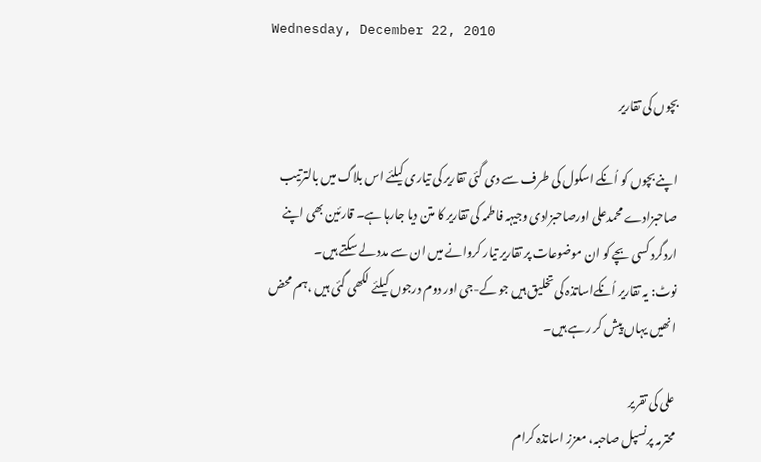Wednesday, December 22, 2010

بچوں کی تقاریر

اپنے بچوں کو اُنکے اسکول کی طرف سے دی گئی تقاریر کی تیاری کیلئے اس بلاگ میں بالترتیب صاحبزادے محمدعلی اورصاحبزادی وجیہہ فاطمہ کی تقاریر کا متن دیا جارہا ہے۔ قارئین بھی اپنے اردگرد کسی بچے کو ان موضوعات پر تقاریر تیار کروانے میں ان سے مدد لے سکتے ہیں۔
نوٹ: یہ تقاریر اُنکےاساتذہ کی تخلیق ہیں جو کے-جی اور دوم درجوں کیلئے لکھی گئی ہیں ،ہم محض انھیں یہاں پیش کر رہے ہیں۔

علی کی تقریر
محترمہ پرنسپل صاحبہ، معزز اساتذہ کرام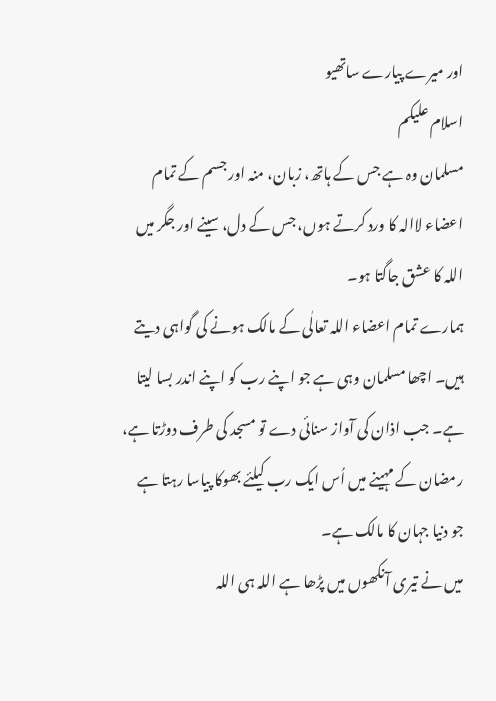اور میرے پیارے ساتھیو
اسلام علیکم
مسلمان وہ ہے جس کے ہاتھ، زبان، منہ اور جسم کے تمام اعضاء لاالہ کا ورد کرتے ہوں، جس کے دل، سینے اور جگر میں اللہ کا عشق جاگتا ہو۔
ہمارے تمام اعضاء اللہ تعالٰی کے مالک ہونے کی گواہی دیتے ہیں۔ اچھا مسلمان وہی ہے جو اپنے رب کو اپنے اندر بسا لیتا ہے۔ جب اذان کی آواز سنائی دے تو مسجد کی طرف دوڑتا ہے، رمضان کے مہینے میں اُس ایک رب کیلئے بھوکا پیاسا رہتا ہے جو دنیا جہان کا مالک ہے۔
میں نے تیری آنکھوں میں پڑھا ہے اللہ ہی اللہ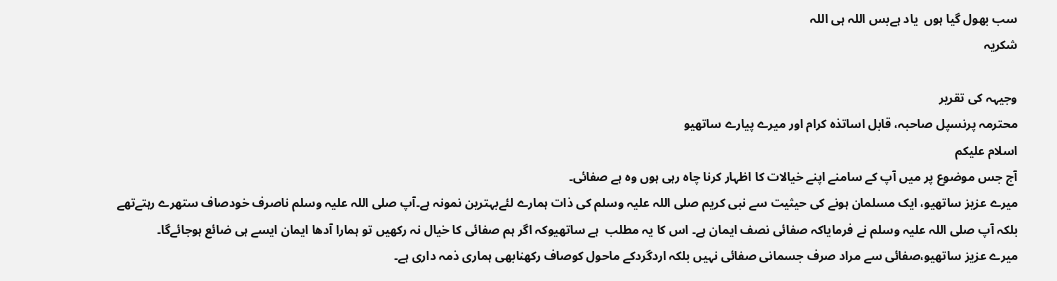سب بھول گیا ہوں  یاد ہےبس اللہ ہی اللہ
شکریہ

وجیہہ کی تقریر
محترمہ پرنسپل صاحبہ، قابل اساتذہ کرام اور میرے پیارے ساتھیو
اسلام علیکم
آج جس موضوع پر میں آپ کے سامنے اپنے خیالات کا اظہار کرنا چاہ رہی ہوں وہ ہے صفائی۔
میرے عزیز ساتھیو، ایک مسلمان ہونے کی حیثیت سے نبی کریم صلی اللہ علیہ وسلم کی ذات ہمارے لئےبہترین نمونہ ہے۔آپ صلی اللہ علیہ وسلم ناصرف خودصاف ستھرے رہتےتھے بلکہ آپ صلی اللہ علیہ وسلم نے فرمایاکہ صفائی نصف ایمان ہے۔ اس کا یہ مطلب  ہے ساتھیوکہ اگر ہم صفائی کا خیال نہ رکھیں تو ہمارا آدھا ایمان ایسے ہی ضائع ہوجائےگا۔
میرے عزیز ساتھیو،صفائی سے مراد صرف جسمانی صفائی نہیں بلکہ اردگردکے ماحول کوصاف رکھنابھی ہماری ذمہ داری ہے۔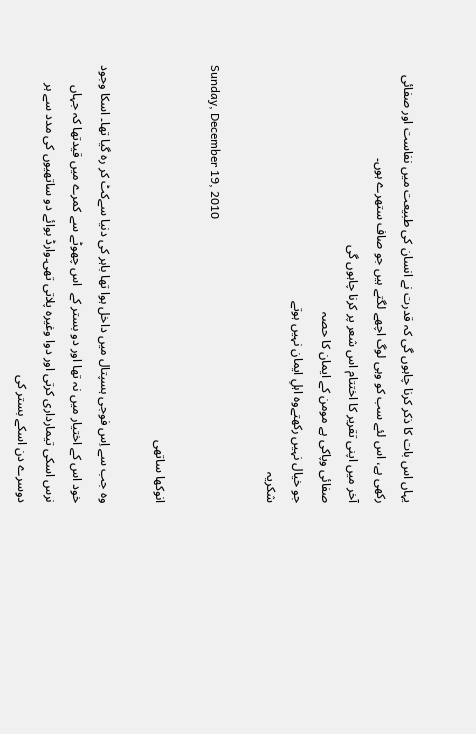یہاں اس بات کا ذکر کرنا چاہوں گی کہ قدرت نے انسان کی طبیعت میں نفاست اور صفائی رکھی ہے، اس لئے سب کو وہی لوگ اچھے لگتے ہیں جو صاف ستھرے ہوں۔
آخر میں اپنی تقریر کا اختتام اس شعر پر کرنا چاہوں گی
صفائی وپاکی ہے مومن کے ایمان کا حصہ
جو خیال نہیں رکھتےوہ اہلِ ایمان نہیں ہوتے
شکریہ

Sunday, December 19, 2010

انوکھا ساتھی

وہ جب سے اِس فوجی ہسپتال میں داخل ہوا تھا باہر کی دنیا سےکٹ کر رہ گیا تھا۔ اسکا وجود خود اس کے اختیار میں نہ تھا اور دو بستر کے  اس چھوٹے سے کمرے میں قیدتھا کہ جہاں نرس اسکی تیمارداری کرتی اور دوا وغیرہ پلاتی تھی۔وارڈ بوائے دو ساتھیوں کی مدد سے ہر دوسرے دن اسکے بستر کی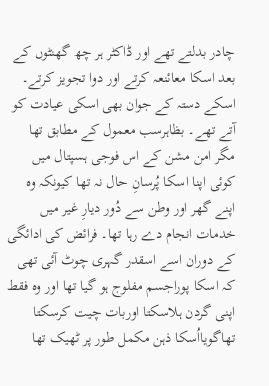چادر بدلتے تھے اور ڈاکٹر ہر چھ گھنٹوں کے بعد اسکا معائنعہ کرتے اور دوا تجویز کرتے۔ اسکے دستہ کے جوان بھی اسکی عیادت کو آتے تھے۔ بظاہرسب معمول کے مطابق تھا مگر امن مشن کے اس فوجی ہسپتال میں کوئی اپنا اسکا پُرسانِ حال نہ تھا کیونکہ وہ اپنے گھر اور وطن سے دُور دیارِ غیر میں خدمات انجام دے رہا تھا۔ فرائض کی ادائگی کے دوران اسے اسقدر گہری چوٹ آئی تھی کہ اسکا پوراجسم مفلوج ہو گیا تھا اور وہ فقط اپنی گردن ہلاسکتا اوربات چیت کرسکتا تھاگویااُسکا ذہن مکمل طور پر ٹھیک تھا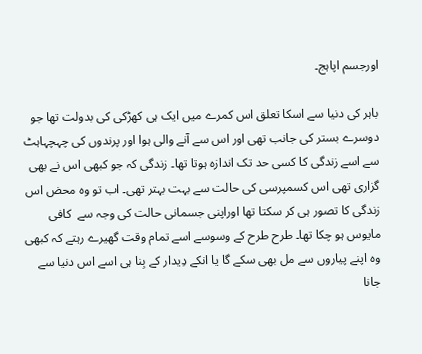اورجسم اپاہج۔

باہر کی دنیا سے اسکا تعلق اس کمرے میں ایک ہی کھڑکی کی بدولت تھا جو دوسرے بستر کی جانب تھی اور اس سے آنے والی ہوا اور پرندوں کی چہچہاہٹ سے اسے زندگی کا کسی حد تک اندازہ ہوتا تھا۔ زندگی کہ جو کبھی اس نے بھی گزاری تھی اس کسمپرسی کی حالت سے بہت بہتر تھی۔ اب تو وہ محض اس زندگی کا تصور ہی کر سکتا تھا اوراپنی جسمانی حالت کی وجہ سے  کافی مایوس ہو چکا تھا۔ طرح طرح کے وسوسے اسے تمام وقت گھیرے رہتے کہ کبھی وہ اپنے پیاروں سے مل بھی سکے گا یا انکے دِیدار کے بِنا ہی اسے اس دنیا سے جانا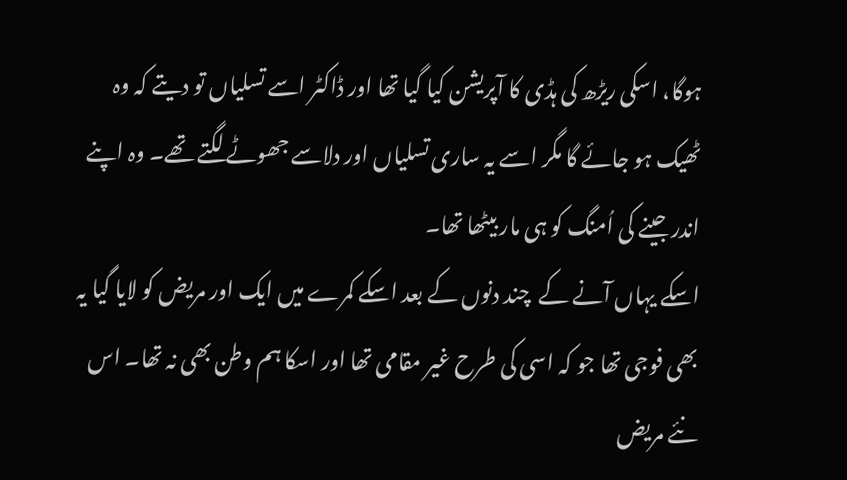ہوگا، اسکی ریڑھ کی ہڈی کا آپریشن کیا گیا تھا اور ڈاکٹر اسے تسلیاں تو دیتے کہ وہ ٹھیک ہو جائے گا مگر اسے یہ ساری تسلیاں اور دلاسے جھوٹے لگتے تھے۔ وہ اپنے اندر جینے کی اُمنگ کو ہی مار بیٹھا تھا۔
اسکے یہاں آنے کے  چند دنوں کے بعد اسکے کمرے میں ایک اور مریض کو لایا گیا یہ بھی فوجی تھا جو کہ اسی کی طرح غیر مقامی تھا اور اسکا ہم وطن بھی نہ تھا۔ اس نئے مریض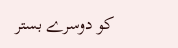کو دوسرے بستر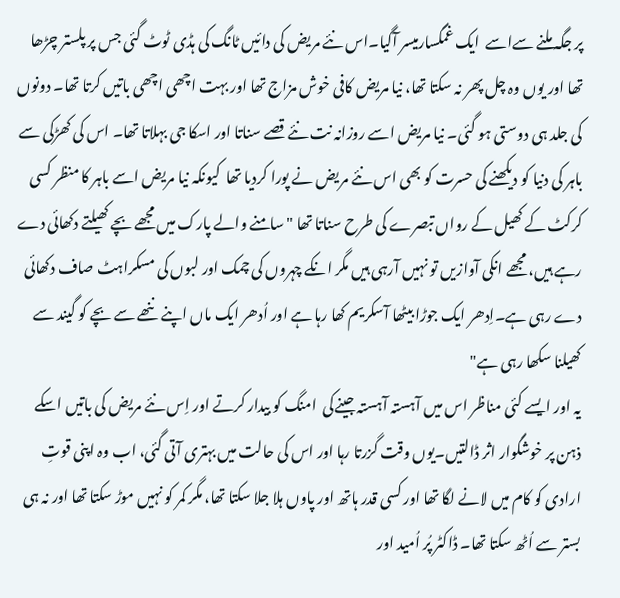پر جگہ ملنے سےاسے  ایک غمگسارمیسر آگیا۔اس نئے مریض کی دائیں ٹانگ کی ہڈی ٹوٹ گئی جس پر پلستر چڑھا تھا اور یوں وہ چل پھر نہ سکتا تھا، نیا مریض کافی خوش مزاج تھا اور بہت اچھی اچھی باتیں کرتا تھا۔ دونوں کی جلد ہی دوستی ہو گئی۔ نیا مریض اسے روزانہ نت نئے قصے سناتا اور اسکا جی بہلاتا تھا۔ اس کی کھڑکی سے باہر کی دنیا کو دیکھنے کی حسرت کو بھی اس نئے مریض نے پورا کردیا تھا  کیونکہ نیا مریض اسے باہر کا منظر کسی کرکٹ کے کھیل کے رواں تبصرے کی طرح سناتا تھا " سامنے والے پارک میں مجھے بچے کھیلتے دکھائی دے رہے ہیں، مجھے انکی آوازیں تو نہیں آرہی ہیں مگر انکے چہروں کی چمک اور لبوں کی مسکراہٹ صاف دکھائی دے رہی ہے۔اِدھر ایک جوڑا بیٹھا آسکریم کھا رہا ہے اور اُدھر ایک ماں اپنے ننھے سے بچے کو گیند سے کھیلنا سکھا رہی ہے"
یہ اور ایسے کئی مناظر اس میں آہستہ آہستہ جینےکی  امنگ کو بیدار کرتے اور اِس نئے مریض کی باتیں اسکے ذہن پر خوشگوار اثر ڈالتیں۔یوں وقت گزرتا رہا اور اس کی حالت میں بہتری آتی گئی، اب وہ اپنی قوتِ ارادی کو کام میں لانے لگا تھا اور کسی قدر ہاتھ اور پاوں ہلا جلا سکتا تھا، مگر کمر کو نہیں موڑ سکتا تھا اور نہ ہی بستر سے اُٹھ سکتا تھا۔ ڈاکٹر پُر اُمید اور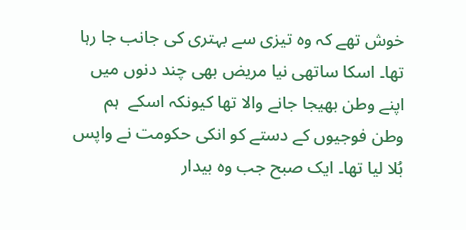خوش تھے کہ وہ تیزی سے بہتری کی جانب جا رہا تھا۔ اسکا ساتھی نیا مریض بھی چند دنوں میں اپنے وطن بھیجا جانے والا تھا کیونکہ اسکے  ہم وطن فوجیوں کے دستے کو انکی حکومت نے واپس بُلا لیا تھا۔ ایک صبح جب وہ بیدار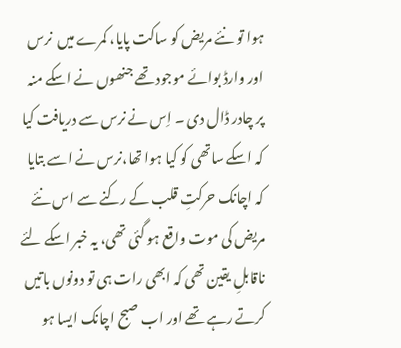ہوا تو نئے مریض کو ساکت پایا، کمرے میں  نرس  اور وارڈ بوائے موجود تھے جنھوں نے اسکے منہ پر چادر ڈال دی ۔ اِس نے نرس سے دریافت کیا کہ اسکے ساتھی کو کیا ہوا تھا،نرس نے اسے بتایا کہ اچانک حرکتِ قلب کے رکنے سے اس نئے مریض کی موت واقع ہو گئی تھی، یہ خبر اسکے لئے ناقابلِ یقین تھی کہ ابھی رات ہی تو دونوں باتیں کرتے رہے تھے اور اب صبح اچانک ایسا ہو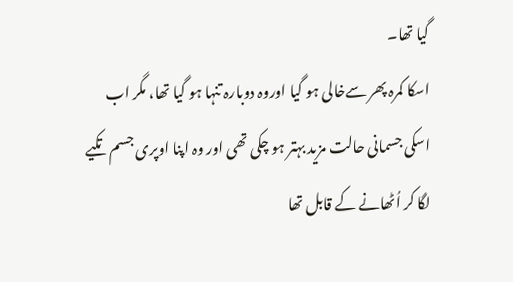گیا تھا۔
اسکا کمرہ پھر سےخالی ہو گیا اوروہ دوبارہ تنہا ہو گیا تھا، مگر اب اسکی جسمانی حالت مزید بہتر ہو چکی تھی اور وہ اپنا اوپری جسم تکیے لگا کر اُٹھانے کے قابل تھا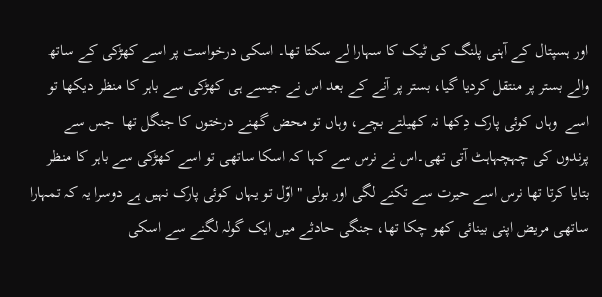اور ہسپتال کے آہنی پلنگ کی ٹیک کا سہارا لے سکتا تھا۔ اسکی درخواست پر اسے کھڑکی کے ساتھ والے بستر پر منتقل کردیا گیا، بستر پر آنے کے بعد اس نے جیسے ہی کھڑکی سے باہر کا منظر دیکھا تو اسے  وہاں کوئی پارک دِکھا نہ کھیلتے بچے، وہاں تو محض گھنے درختوں کا جنگل تھا  جس سے پرندوں کی چہچہاہٹ آتی تھی۔اس نے نرس سے کہا کہ اسکا ساتھی تو اسے کھڑکی سے باہر کا منظر بتایا کرتا تھا نرس اسے حیرت سے تکنے لگی اور بولی "اوّل تو یہاں کوئی پارک نہیں ہے دوسرا یہ کہ تمہارا ساتھی مریض اپنی بینائی کھو چکا تھا، جنگی حادثے میں ایک گولہ لگنے سے اسکی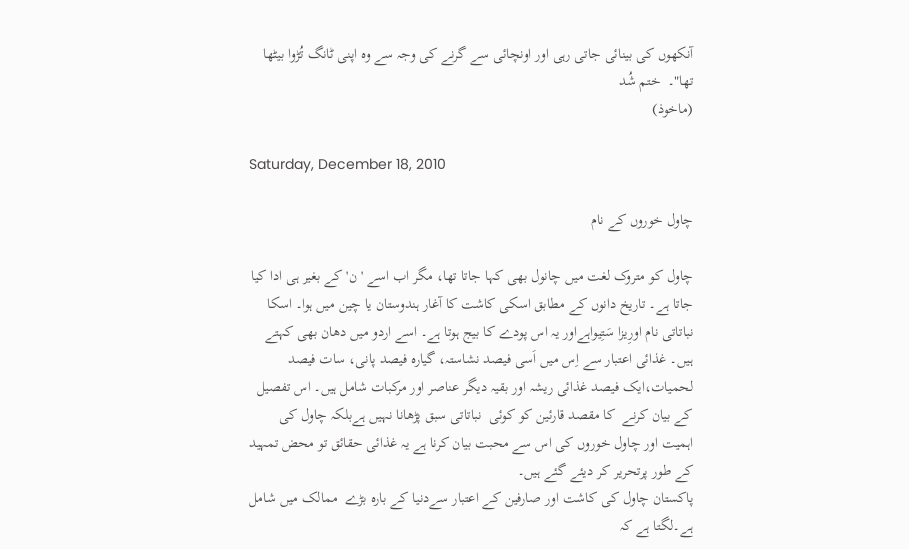آنکھوں کی بینائی جاتی رہی اور اونچائی سے گرنے کی وجہ سے وہ اپنی ٹانگ تُڑوا بیٹھا تھا"۔  ختم شُد
(ماخوذ)

Saturday, December 18, 2010

چاول خوروں کے نام

چاول کو متروک لغت میں چانول بھی کہا جاتا تھا، مگر اب اسے 'ن' کے بغیر ہی ادا کیا جاتا ہے۔ تاریخ دانوں کے مطابق اسکی کاشت کا آغار ہندوستان یا چین میں ہوا۔ اسکا  نباتاتی نام اورِیزا سَتِیواہےاور یہ اس پودے کا بیج ہوتا ہے۔ اسے اردو میں دھان بھی کہتے ہیں۔ غذائی اعتبار سے اِس میں اَسی فیصد نشاستہ، گیارہ فیصد پانی، سات فیصد لحمیات،ایک فیصد غذائی ریشہ اور بقیہ دیگر عناصر اور مرکبات شامل ہیں۔ اس تفصیل کے بیان کرنے  کا مقصد قارئین کو کوئی  نباتاتی سبق پڑھانا نہیں ہےبلکہ چاول کی اہمیت اور چاول خوروں کی اس سے محبت بیان کرنا ہے یہ غذائی حقائق تو محض تمہید کے طور پرتحریر کر دیئے گئے ہیں۔
پاکستان چاول کی کاشت اور صارفین کے اعتبار سےدنیا کے بارہ بڑے  ممالک میں شامل ہے۔لگتا ہے کہ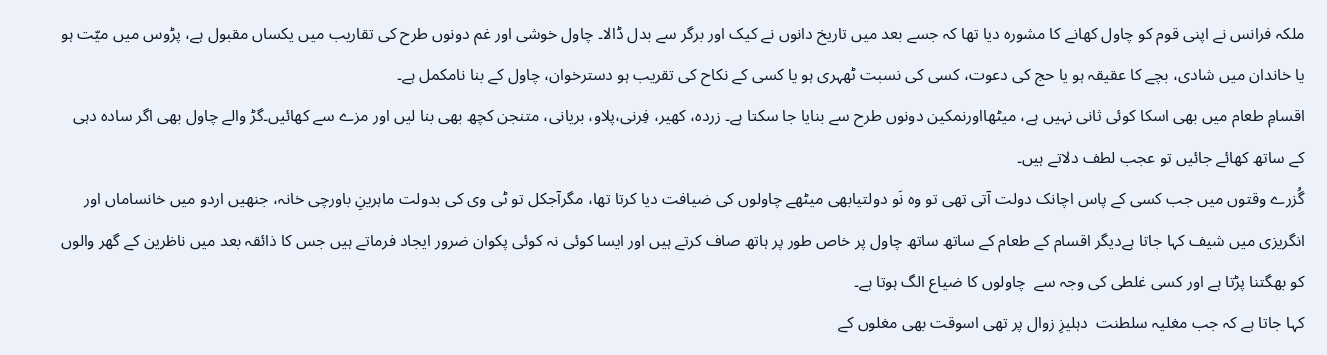ملکہ فرانس نے اپنی قوم کو چاول کھانے کا مشورہ دیا تھا کہ جسے بعد میں تاریخ دانوں نے کیک اور برگر سے بدل ڈالا۔ چاول خوشی اور غم دونوں طرح کی تقاریب میں یکساں مقبول ہے، پڑوس میں میّت ہو یا خاندان میں شادی، بچے کا عقیقہ ہو یا حج کی دعوت، کسی کی نسبت ٹھہری ہو یا کسی کے نکاح کی تقریب ہو دسترخوان، چاول کے بنا نامکمل ہے۔
اقسامِ طعام میں بھی اسکا کوئی ثانی نہیں ہے، میٹھااورنمکین دونوں طرح سے بنایا جا سکتا ہے۔ زردہ، کھیر، فِرنی،پلاو، بریانی، متنجن کچھ بھی بنا لیں اور مزے سے کھائیں۔گڑ والے چاول بھی اگر سادہ دہی کے ساتھ کھائے جائیں تو عجب لطف دلاتے ہیں۔
گُزرے وقتوں میں جب کسی کے پاس اچانک دولت آتی تھی تو وہ نَو دولتیابھی میٹھے چاولوں کی ضیافت دیا کرتا تھا، مگرآجکل تو ٹی وی کی بدولت ماہرینِ باورچی خانہ، جنھیں اردو میں خانساماں اور انگریزی میں شیف کہا جاتا ہےدیگر اقسام کے طعام کے ساتھ ساتھ چاول پر خاص طور پر ہاتھ صاف کرتے ہیں اور ایسا کوئی نہ کوئی پکوان ضرور ایجاد فرماتے ہیں جس کا ذائقہ بعد میں ناظرین کے گھر والوں کو بھگتنا پڑتا ہے اور کسی غلطی کی وجہ سے  چاولوں کا ضیاع الگ ہوتا ہے۔
کہا جاتا ہے کہ جب مغلیہ سلطنت  دہلیزِ زوال پر تھی اسوقت بھی مغلوں کے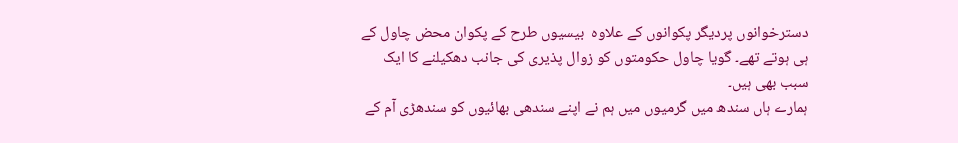دسترخوانوں پردیگر پکوانوں کے علاوہ  بیسیوں طرح کے پکوان محض چاول کے ہی ہوتے تھے۔ گویا چاول حکومتوں کو زوال پذیری کی جانب دھکیلنے کا ایک سبب بھی ہیں۔
ہمارے ہاں سندھ میں گرمیوں میں ہم نے اپنے سندھی بھائیوں کو سندھڑی آم کے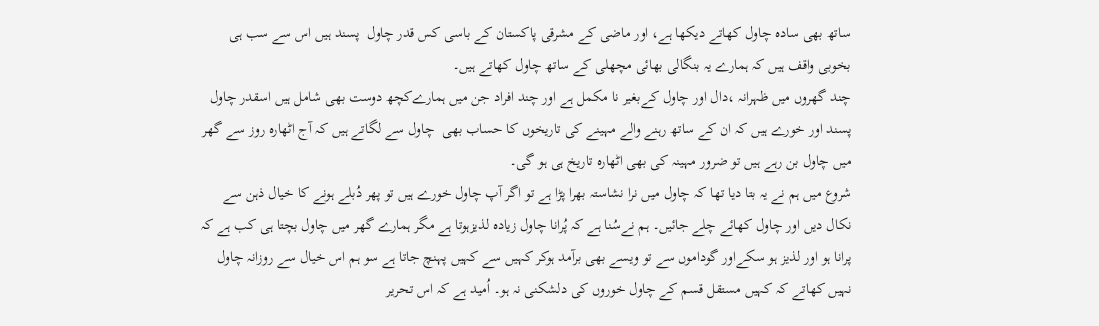ساتھ بھی سادہ چاول کھاتے دیکھا ہے، اور ماضی کے مشرقی پاکستان کے باسی کس قدر چاول  پسند ہیں اس سے سب ہی بخوبی واقف ہیں کہ ہمارے یہ بنگالی بھائی مچھلی کے ساتھ چاول کھاتے ہیں۔
چند گھروں میں ظہرانہ ،دال اور چاول کےبغیر نا مکمل ہے اور چند افراد جن میں ہمارےکچھ دوست بھی شامل ہیں اسقدر چاول پسند اور خورے ہیں کہ ان کے ساتھ رہنے والے مہینے کی تاریخوں کا حساب بھی  چاول سے لگاتے ہیں کہ آج اٹھارہ روز سے گھر میں چاول بن رہے ہیں تو ضرور مہینہ کی بھی اٹھارہ تاریخ ہی ہو گی۔
شروع میں ہم نے یہ بتا دیا تھا کہ چاول میں نرا نشاستہ بھرا پڑا ہے تو اگر آپ چاول خورے ہیں تو پھر دُبلے ہونے کا خیال ذہن سے نکال دیں اور چاول کھائے چلے جائیں۔ ہم نےسُنا ہے کہ پُرانا چاول زیادہ لذیزہوتا ہے مگر ہمارے گھر میں چاول بچتا ہی کب ہے کہ پرانا ہو اور لذیز ہو سکےاور گوداموں سے تو ویسے بھی برآمد ہوکر کہیں سے کہیں پہنچ جاتا ہے سو ہم اس خیال سے روزانہ چاول نہیں کھاتے کہ کہیں مستقل قسم کے چاول خوروں کی دلشکنی نہ ہو۔ اُمید ہے کہ اس تحریر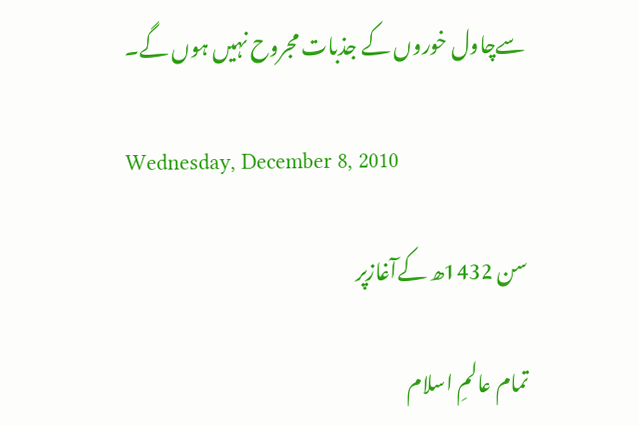سےچاول خوروں کے جذبات مجروح نہیں ہوں گے۔

Wednesday, December 8, 2010

سن 1432ھ کےآغازپر

تمام عالمِ اسلام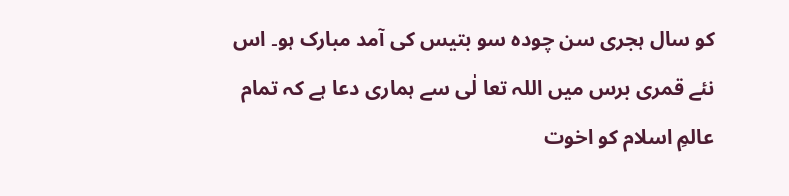کو سال ہجری سن چودہ سو بتیس کی آمد مبارک ہو۔ اس نئے قمری برس میں اللہ تعا لٰی سے ہماری دعا ہے کہ تمام عالمِ اسلام کو اخوت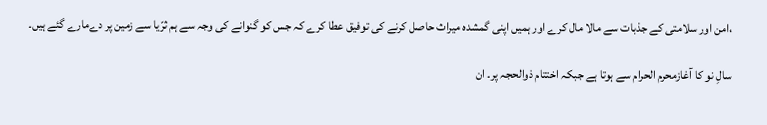،امن اور سلامتی کے جذبات سے مالا مال کرے اور ہمیں اپنی گمشدہ میراث حاصل کرنے کی توفیق عطا کرے کہ جس کو گنوانے کی وجہ سے ہم ثرّیا سے زمین پر دےمارے گئے ہیں۔

سالِ نو کا آغازمحرم الحرام سے ہوتا ہے جبکہ اختتام ذوالحجہ پر۔ ان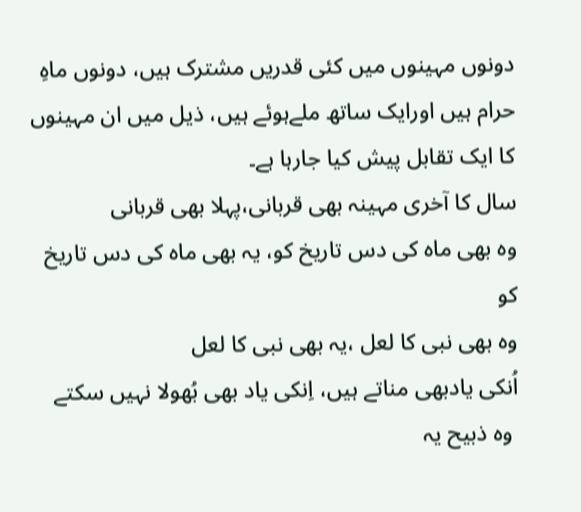دونوں مہینوں میں کئی قدریں مشترک ہیں، دونوں ماہِ حرام ہیں اورایک ساتھ ملےہوئے ہیں، ذیل میں ان مہینوں کا ایک تقابل پیش کیا جارہا ہے۔
سال کا آخری مہینہ بھی قربانی،پہلا بھی قربانی
وہ بھی ماہ کی دس تاریخ کو، یہ بھی ماہ کی دس تاریخ کو
وہ بھی نبی کا لعل ،یہ بھی نبی کا لعل
اُنکی یادبھی مناتے ہیں، اِنکی یاد بھی بُھولا نہیں سکتے
 وہ ذبیح یہ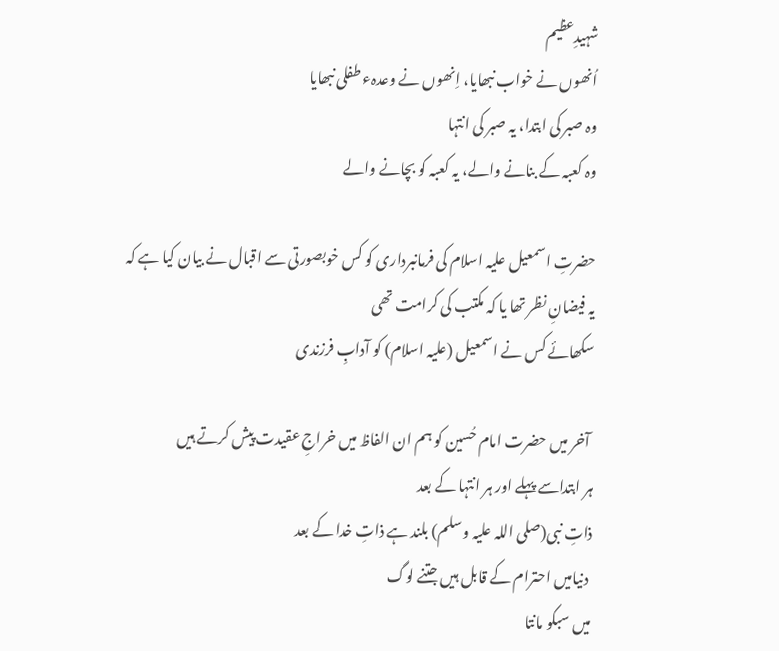شہیدِعظیم
اُنھوں نے خواب نبھایا، اِنھوں نے وعدہء طفلی نبھایا
وہ صبر کی ابتدا، یہ صبر کی انتہا
وہ کعبہ کے بنانے والے، یہ کعبہ کو بچانے والے

حضرتِ اسمعیل علیہ اسلام کی فرمانبرداری کو کس خوبصورتی سے اقبال نے بیان کیا ہے کہ
یہ فیضانِ نظر تھا یا کہ مکتب کی کرامت تھی
سکھائے کس نے اسمعیل (علیہ اسلام) کو آدابِ فرزندی

 آخر میں حضرت امام حُسین کو ہم ان الفاظ میں خراجِ عقیدت پیش کرتے ہیں
ہر ابتداسے پہلے اور ہر انتہا کے بعد
ذاتِ نبی(صلی اللہ علیہ وسلم) بلند ہے ذاتِ خدا کے بعد
 دنیامیں احترام کے قابل ہیں جتنے لوگ
میں سبکو مانتا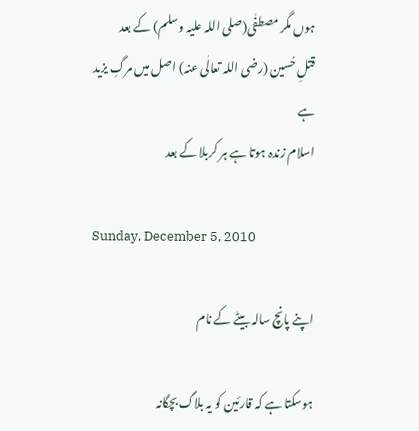ہوں مگر مصطفٰی(صلی اللہ علیہ وسلم) کے بعد
قتلِ حُسین (رضی اللہ تعالٰی عنہ) اصل میں مرگِ یزید ہے
اسلام زندہ ہوتا ہے ہر کربلا کے بعد

Sunday, December 5, 2010

اپنے پانچ سالہ بیٹے کے نام

ہوسکتا ہے کہ قارئین کو یہ بلاگ بچگانہ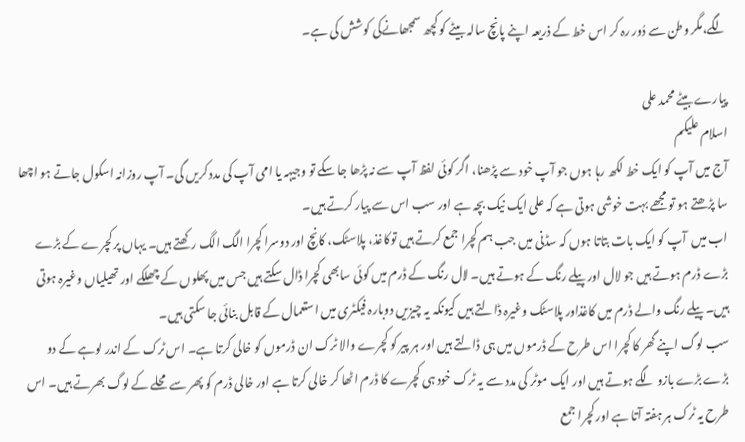لگے،مگر وطن سے دُور رہ کر اس خط کے ذریعہ اپنے پانچ سالہ بیٹے کو کچھ سمجھانےکی کوشش کی ہے۔

پیارے بیٹے محمد علی
اسلام علیکم
آج میں آپ کو ایک خط لکھ رہا ہوں جو آپ خود سے پڑھنا، اگر کوئی لفظ آپ سے نہ پڑھا جا سکے تو وجیہہ یا امی آپ کی مدد کریں گی۔ آپ روزانہ اسکول جاتے ہو اچھا سا پڑھتے ہو تو مجھے بہت خوشی ہوتی ہے کہ علی ایک نیک بچہ ہے اور سب اس سے پیار کرتے ہیں۔
اب میں  آپ کو ایک بات بتاتا ہوں کہ سڈنی میں جب ہم کچرا جمع کرتے ہیں توکاغذ، پلاسٹک، کانچ اور دوسرا کچرا الگ الگ رکھتے ہیں۔ یہاں پر کچرے کے بڑے بڑے ڈرم ہوتے ہیں جو لال اور پیلے رنگ کے ہوتے ہیں۔ لال رنگ کے ڈرم میں کوئی سابھی کچرا ڈال سکتے ہیں جس میں پھلوں کے چھلکے اور تھیلیاں وغیرہ ہوتی ہیں۔ پیلے رنگ والے ڈرم میں کاغذاور پلاسٹک وغیرہ ڈالتے ہیں کیونکہ یہ چیزیں دوبارہ فیکٹری میں استعمال کے قابل بنائی جا سکتی ہیں۔
سب لوگ اپنے گھر کا کچرا اس طرح کے ڈرموں میں ہی ڈالتے ہیں اور ہر پیر کو کچرے والا ٹرک ان ڈرموں کو خالی کرتا ہے۔ اس ٹرک کے اندر لوہے کے دو بڑے بڑے بازو لگے ہوتے ہیں اور ایک موٹر کی مدد سے یہ ٹرک خود ہی کچرے کا ڈرم اٹھا کر خالی کرتا ہے اور خالی ڈرم کو پھر سے محلے کے لوگ بھرتے ہیں۔ اس طرح یہ ٹرک ہر ہفتہ آتا ہے اور کچرا جمع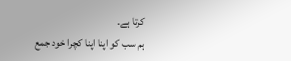کرتا ہے۔
ہم سب کو اپنا اپنا کچرا خود جمع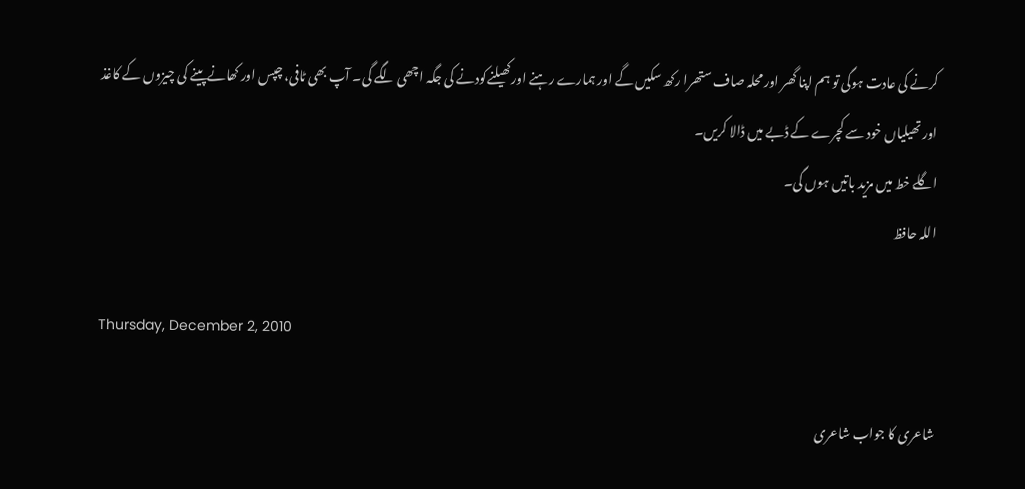کرنے کی عادت ہوگی تو ہم اپنا گھر اور محلہ صاف ستھرا رکھ سکیں گے اور ہمارے رہنے اورکھیلنےکودنے کی جگہ اچھی لگے گی۔ آپ بھی ٹافی، چپس اور کھانےپینے کی چیزوں کے کاغذ اور تھیلیاں خود سے کچرے کے ڈبے میں ڈالا کریں۔
اگلے خط میں مزید باتیں ہوں گی۔
اللہ حافظ

Thursday, December 2, 2010

شاعری کا جواب شاعری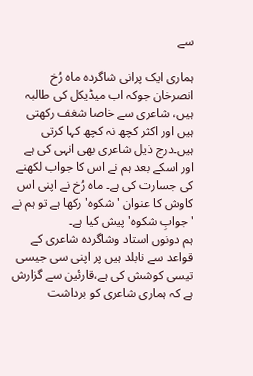سے

ہماری ایک پرانی شاگردہ ماہ رُخ انصرخان جوکہ اب میڈیکل کی طالبہ ہیں، شاعری سے خاصا شغف رکھتی ہیں اور اکثر کچھ نہ کچھ کہا کرتی ہیں۔درج ذیل شاعری بھی انہی کی ہے اور اسکے بعد ہم نے اس کا جواب لکھنے کی جسارت کی ہے۔ ماہ رُخ نے اپنی اس کاوش کا عنوان 'شکوہ' رکھا ہے تو ہم نے 'جوابِ شکوہ' پیش کیا ہے۔
ہم دونوں استاد وشاگردہ شاعری کے قواعد سے نابلد ہیں پر اپنی سی جیسی تیسی کوشش کی ہے،قارئین سے گزارش ہے کہ ہماری شاعری کو برداشت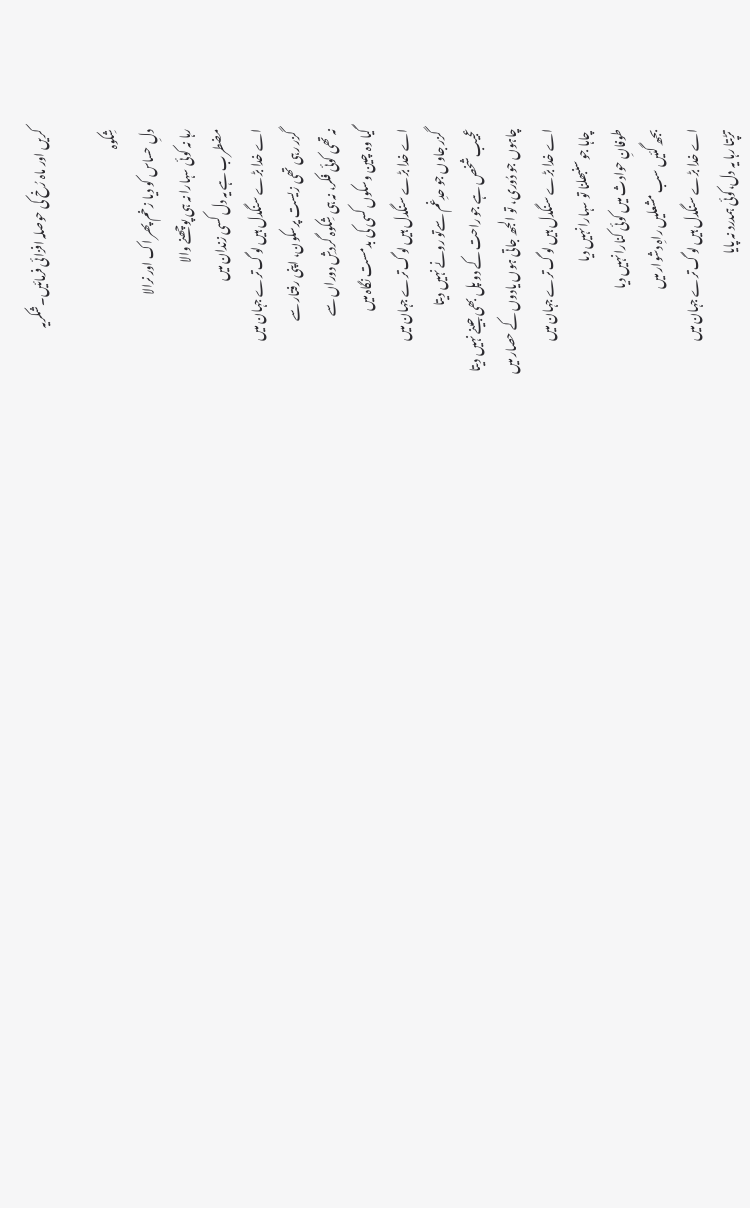کریں اور ماہ رُخ کی حوصلہ افزائی فرمائیں۔شکریہ

شِکوہ
دلِ حساس کو دیا زخم پھر اک اور نرالا
رہا نہ کوئی سہارا نہ ہی پوچھنے والا
مضطرب ہے یہ دل کسی زندان میں
اے خدا بڑے سنگدل ہیں لوگ ترے جہان میں
 گزر رہی تھی زیست پرسکون، اپنی رفتار سے
نہ تھی کوئی فکر، نہ ہی شِکوہ گردشِ دوراں سے
گیا وہ چین وسکوں کسی کی بدمست نگاہ میں
اے خدا بڑے سنگدل ہیں لوگ ترے جہان میں
 گزر جاوں جو حدِغم سےتو رونے نہیں دیتا
عجیب شخص ہے جو راحت کے دو پل بھی جینے نہیں دیتا
چاہوں جو دُوری، تو الجھ جاتی ہوں یادوں کے حصار میں
اے خدا بڑے سنگدل ہیں لوگ ترے جہان میں
 چاہا جو سنبھلنا تو سہارا نہیں دیا
طوفانِ حوادث میں کوئی کنارا نہیں دیا
بجھ گئیں سب مشعلیں راہِ دشوار میں
اے خدا بڑے سنگدل ہیں لوگ ترے جہان میں
 تڑپتا رہا یہ دل،کوئی ہمدرد نہ پایا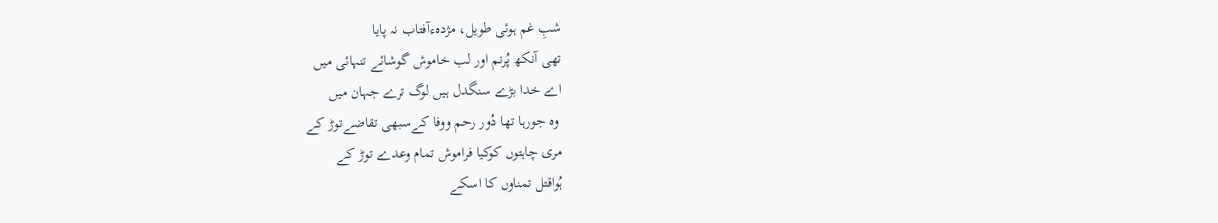شبِ غم ہوئی طویل، مژدہءآفتاب نہ پایا
تھی آنکھ پُرنم اور لب خاموش گوشائے تنہائی میں
اے خدا بڑے سنگدل ہیں لوگ ترے جہان میں
 وہ جورہا تھا دُور رحم ووفا کےسبھی تقاضےتوڑ کے
مری چاہتوں کوکیا فراموش تمام وعدے توڑ کے
ہُواقتل تمناوں کا اسکے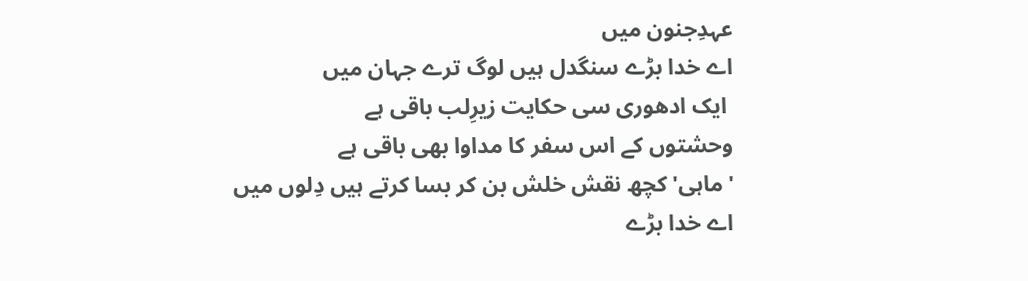عہدِجنون میں
اے خدا بڑے سنگدل ہیں لوگ ترے جہان میں
 ایک ادھوری سی حکایت زیرِلب باقی ہے
وحشتوں کے اس سفر کا مداوا بھی باقی ہے
'ماہی' کچھ نقش خلش بن کر بسا کرتے ہیں دِلوں میں
اے خدا بڑے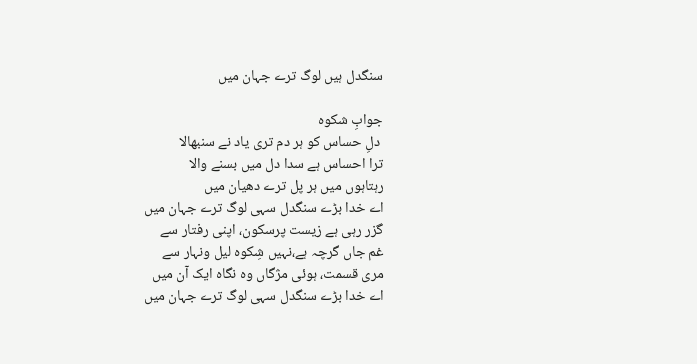سنگدل ہیں لوگ ترے جہان میں

جوابِ شکوہ
 دلِ حساس کو ہر دم تری یاد نے سنبھالا
ترا احساس ہے سدا دل میں بسنے والا
رہتاہوں میں ہر پل ترے دھیان میں
اے خدا بڑے سنگدل سہی لوگ ترے جہان میں
گزر رہی ہے زیست پرسکون، اپنی رفتار سے
غم جاں گرچہ ہے،نہیں شِکوہ لیل ونہار سے
مری قسمت، ہوئی مژگاں وہ نگاہ ایک آن میں
اے خدا بڑے سنگدل سہی لوگ ترے جہان میں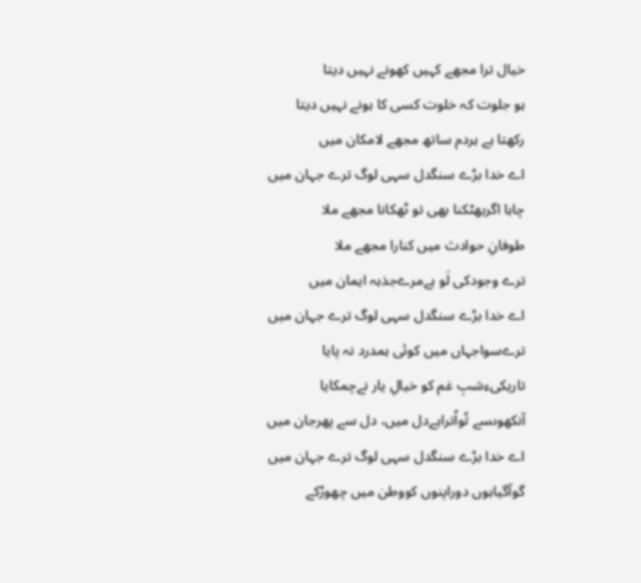خیال ترا مجھے کہیں کھونے نہیں دیتا
ہو جلوت کہ خلوت کسی کا ہونے نہیں دیتا
رکھتا ہے ہردم ساتھ مجھے لامکان میں
اے خدا بڑے سنگدل سہی لوگ ترے جہان میں
چاہا اگربھٹکنا بھی تو ٹھکانا مجھے ملا
طوفانِ حوادث میں کنارا مجھے ملا
ترے وجودکی لَو ہےمرےجذبہ ایمان میں
اے خدا بڑے سنگدل سہی لوگ ترے جہان میں
ترےسواجہاں میں کوئی ہمدرد نہ پایا
تاریکیءشبِ غم کو خیالِ یار نےچمکایا
آنکھوںسے تُواُتراہےدل میں، دل سے پھرجان میں
اے خدا بڑے سنگدل سہی لوگ ترے جہان میں
گوآگیاہوں دوراپنوں کووطن میں چھوڑکے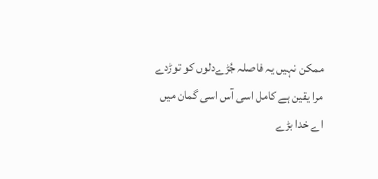ممکن نہیں یہ فاصلہ جُڑےدلوں کو توڑدے
مرا یقین ہے کامل اسی آس اسی گمان میں
اے خدا بڑے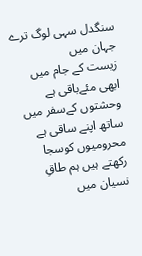سنگدل سہی لوگ ترے جہان میں
زیست کے جام میں ابھی مئےباقی ہے
وحشتوں کےسفر میں ساتھ اپنے ساقی ہے
محرومیوں کوسجا رکھتے ہیں ہم طاقِ نسیان میں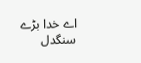اے خدا بڑے سنگدل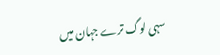سہی لوگ ترے جہان میں